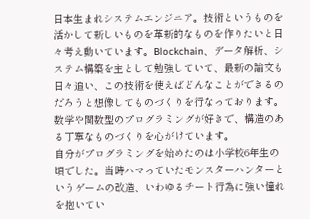日本生まれシステムエンジニア。技術というものを活かして新しいものを革新的なものを作りたいと日々考え動いています。Blockchain、データ解析、システム構築を主として勉強していて、最新の論文も日々追い、この技術を使えばどんなことができるのだろうと想像してものづくりを行なっております。数学や関数型のプログラミングが好きで、構造のある丁寧なものづくりを心がけています。
自分がプログラミングを始めたのは小学校6年生の頃でした。当時ハマっていたモンスターハンターというゲームの改造、いわゆるチート行為に強い憧れを抱いてい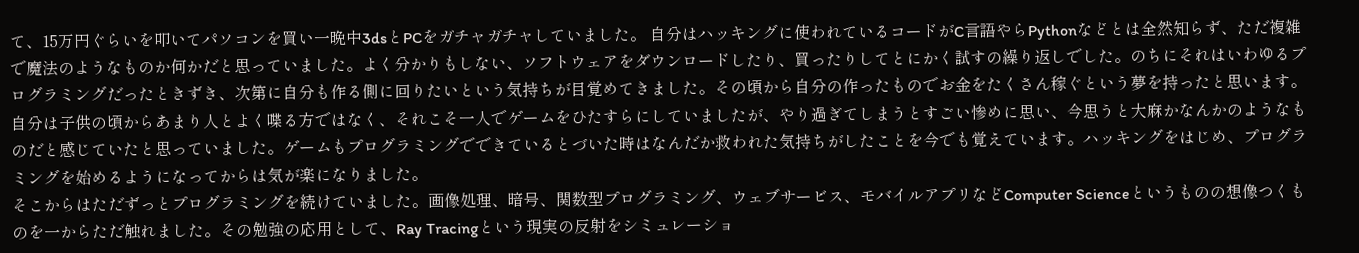て、15万円ぐらいを叩いてパソコンを買い一晩中3dsとPCをガチャガチャしていました。 自分はハッキングに使われているコードがC言語やらPythonなどとは全然知らず、ただ複雑で魔法のようなものか何かだと思っていました。よく分かりもしない、ソフトウェアをダウンロードしたり、買ったりしてとにかく試すの繰り返しでした。のちにそれはいわゆるプログラミングだったときずき、次第に自分も作る側に回りたいという気持ちが目覚めてきました。その頃から自分の作ったものでお金をたくさん稼ぐという夢を持ったと思います。
自分は子供の頃からあまり人とよく喋る方ではなく、それこそ一人でゲームをひたすらにしていましたが、やり過ぎてしまうとすごい惨めに思い、今思うと大麻かなんかのようなものだと感じていたと思っていました。ゲームもプログラミングでできているとづいた時はなんだか救われた気持ちがしたことを今でも覚えています。ハッキングをはじめ、プログラミングを始めるようになってからは気が楽になりました。
そこからはただずっとプログラミングを続けていました。画像処理、暗号、関数型プログラミング、ウェブサービス、モバイルアプリなどComputer Scienceというものの想像つくものを一からただ触れました。その勉強の応用として、Ray Tracingという現実の反射をシミュレーショ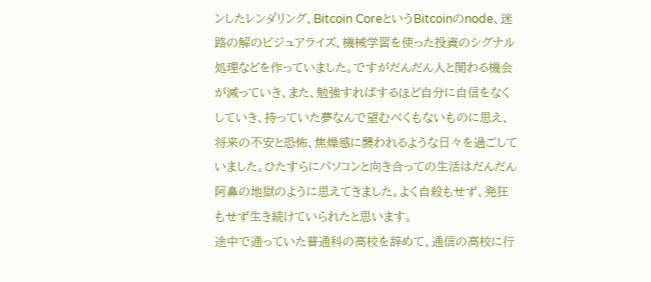ンしたレンダリング、Bitcoin CoreというBitcoinのnode、迷路の解のビジュアライズ、機械学習を使った投資のシグナル処理などを作っていました。ですがだんだん人と関わる機会が減っていき、また、勉強すればするほど自分に自信をなくしていき、持っていた夢なんで望むべくもないものに思え、将来の不安と恐怖、焦燥感に襲われるような日々を過ごしていました。ひたすらにパソコンと向き合っての生活はだんだん阿鼻の地獄のように思えてきました。よく自殺もせず、発狂もせず生き続けていられたと思います。
途中で通っていた普通科の高校を辞めて、通信の高校に行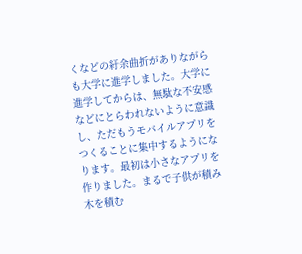くなどの紆余曲折がありながらも大学に進学しました。大学に進学してからは、無駄な不安感などにとらわれないように意識し、ただもうモバイルアプリをつくることに集中するようになります。最初は小さなアプリを作りました。まるで子供が積み木を積む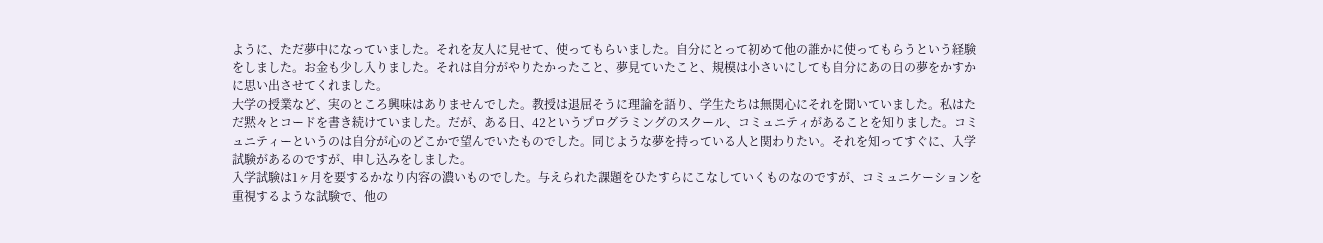ように、ただ夢中になっていました。それを友人に見せて、使ってもらいました。自分にとって初めて他の誰かに使ってもらうという経験をしました。お金も少し入りました。それは自分がやりたかったこと、夢見ていたこと、規模は小さいにしても自分にあの日の夢をかすかに思い出させてくれました。
大学の授業など、実のところ興味はありませんでした。教授は退屈そうに理論を語り、学生たちは無関心にそれを聞いていました。私はただ黙々とコードを書き続けていました。だが、ある日、42というプログラミングのスクール、コミュニティがあることを知りました。コミュニティーというのは自分が心のどこかで望んでいたものでした。同じような夢を持っている人と関わりたい。それを知ってすぐに、入学試験があるのですが、申し込みをしました。
入学試験は1ヶ月を要するかなり内容の濃いものでした。与えられた課題をひたすらにこなしていくものなのですが、コミュニケーションを重視するような試験で、他の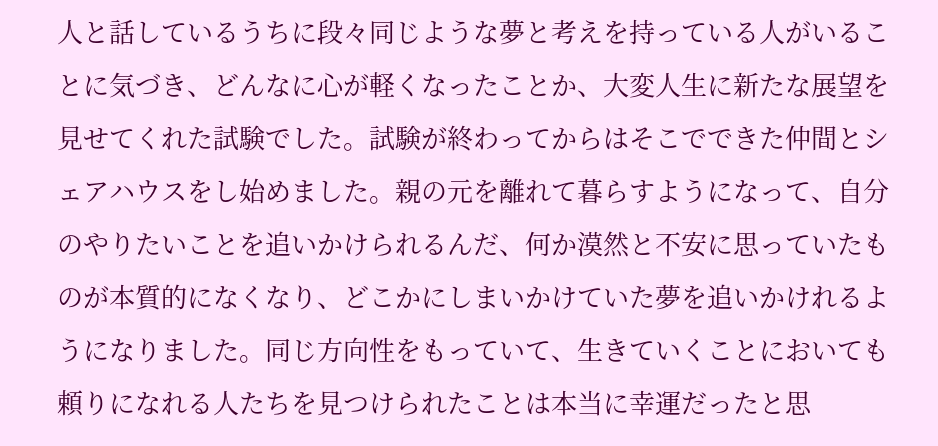人と話しているうちに段々同じような夢と考えを持っている人がいることに気づき、どんなに心が軽くなったことか、大変人生に新たな展望を見せてくれた試験でした。試験が終わってからはそこでできた仲間とシェアハウスをし始めました。親の元を離れて暮らすようになって、自分のやりたいことを追いかけられるんだ、何か漠然と不安に思っていたものが本質的になくなり、どこかにしまいかけていた夢を追いかけれるようになりました。同じ方向性をもっていて、生きていくことにおいても頼りになれる人たちを見つけられたことは本当に幸運だったと思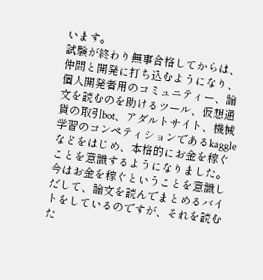います。
試験が終わり無事合格してからは、仲間と開発に打ち込むようになり、個人開発者用のコミュニティー、論文を読むのを助けるツール、仮想通貨の取引bot、アダルトサイト、機械学習のコンペティションであるkaggleなどをはじめ、本格的にお金を稼ぐことを意識するようになりました。今はお金を稼ぐということを意識しだして、論文を読んでまとめるバイトをしているのですが、それを読むた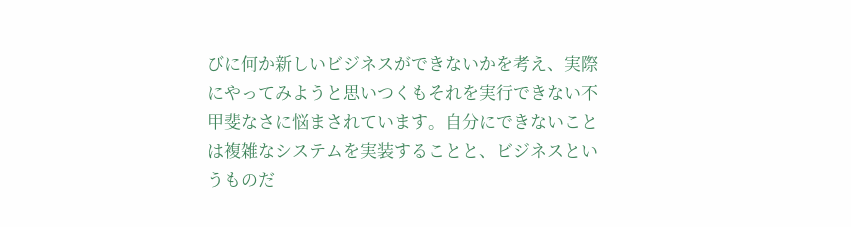びに何か新しいビジネスができないかを考え、実際にやってみようと思いつくもそれを実行できない不甲斐なさに悩まされています。自分にできないことは複雑なシステムを実装することと、ビジネスというものだ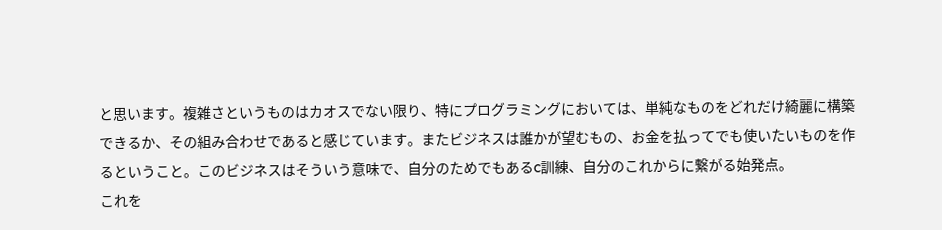と思います。複雑さというものはカオスでない限り、特にプログラミングにおいては、単純なものをどれだけ綺麗に構築できるか、その組み合わせであると感じています。またビジネスは誰かが望むもの、お金を払ってでも使いたいものを作るということ。このビジネスはそういう意味で、自分のためでもあるc訓練、自分のこれからに繋がる始発点。
これを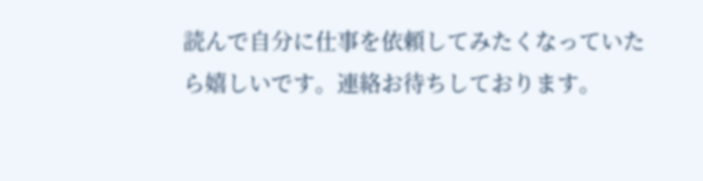読んで自分に仕事を依頼してみたくなっていたら嬉しいです。連絡お待ちしております。